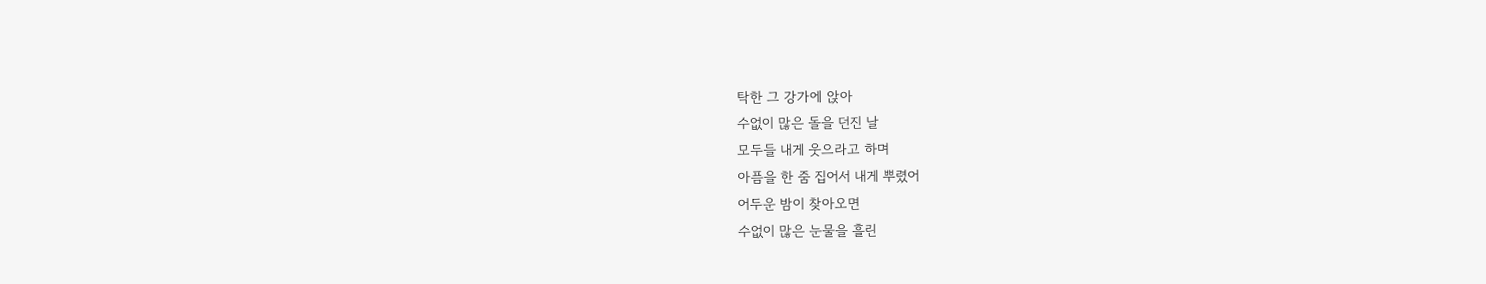탁한 그 강가에 앉아
수없이 많은 돌을 던진 날
모두들 내게 웃으라고 하며
아픔을 한 줌 집어서 내게 뿌렸어
어두운 밤이 찾아오면
수없이 많은 눈물을 흘린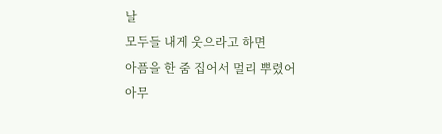날
모두들 내게 웃으라고 하면
아픔을 한 줌 집어서 멀리 뿌렸어
아무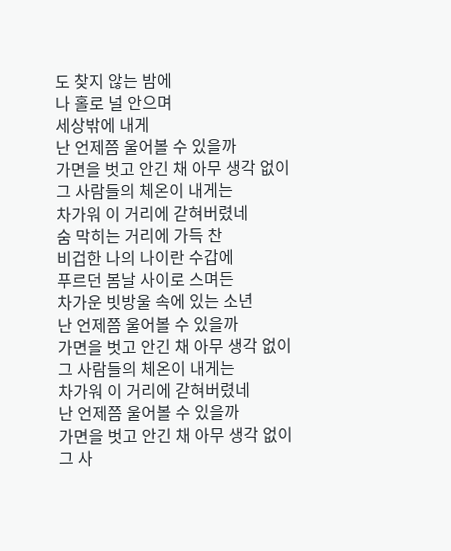도 찾지 않는 밤에
나 홀로 널 안으며
세상밖에 내게
난 언제쯤 울어볼 수 있을까
가면을 벗고 안긴 채 아무 생각 없이
그 사람들의 체온이 내게는
차가워 이 거리에 갇혀버렸네
숨 막히는 거리에 가득 찬
비겁한 나의 나이란 수갑에
푸르던 봄날 사이로 스며든
차가운 빗방울 속에 있는 소년
난 언제쯤 울어볼 수 있을까
가면을 벗고 안긴 채 아무 생각 없이
그 사람들의 체온이 내게는
차가워 이 거리에 갇혀버렸네
난 언제쯤 울어볼 수 있을까
가면을 벗고 안긴 채 아무 생각 없이
그 사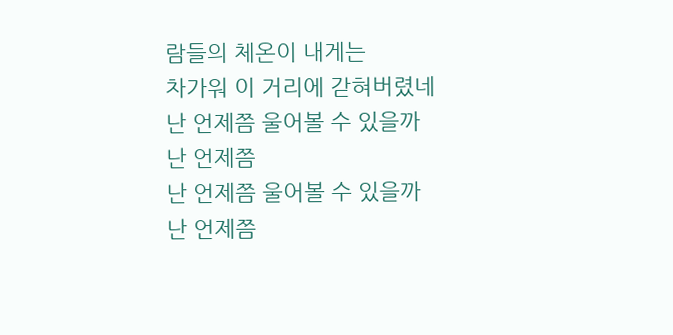람들의 체온이 내게는
차가워 이 거리에 갇혀버렸네
난 언제쯤 울어볼 수 있을까
난 언제쯤
난 언제쯤 울어볼 수 있을까
난 언제쯤